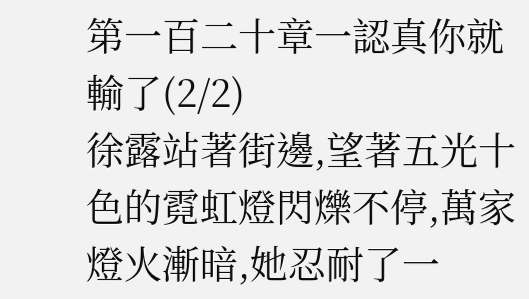第一百二十章一認真你就輸了(2/2)
徐露站著街邊,望著五光十色的霓虹燈閃爍不停,萬家燈火漸暗,她忍耐了一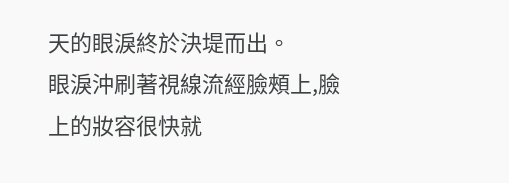天的眼淚終於決堤而出。
眼淚沖刷著視線流經臉頰上,臉上的妝容很快就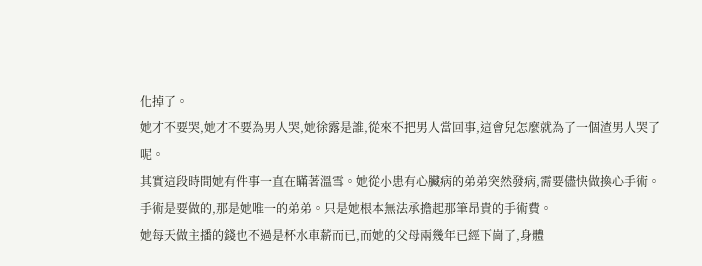化掉了。
她才不要哭,她才不要為男人哭,她徐露是誰,從來不把男人當回事,這會兒怎麼就為了一個渣男人哭了呢。
其實這段時間她有件事一直在瞞著溫雪。她從小患有心臟病的弟弟突然發病,需要儘快做換心手術。
手術是要做的,那是她唯一的弟弟。只是她根本無法承擔起那筆昂貴的手術費。
她每天做主播的錢也不過是杯水車薪而已,而她的父母兩幾年已經下崗了,身體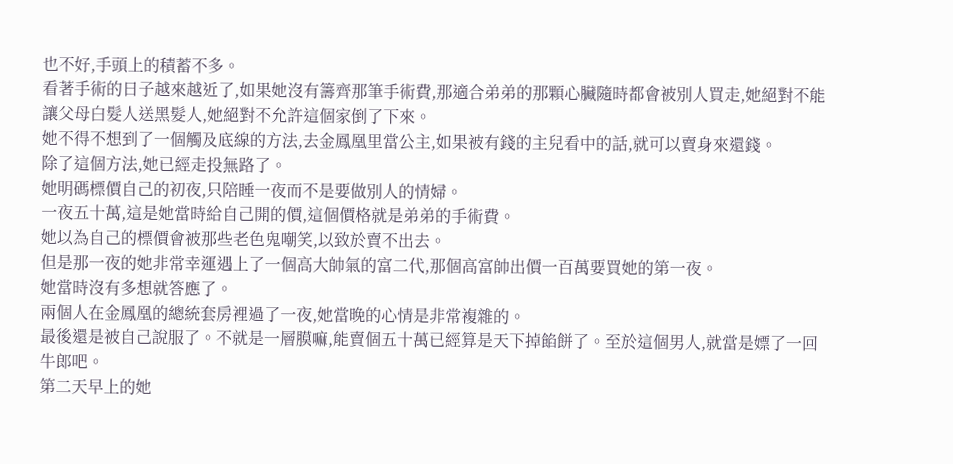也不好,手頭上的積蓄不多。
看著手術的日子越來越近了,如果她沒有籌齊那筆手術費,那適合弟弟的那顆心臟隨時都會被別人買走,她絕對不能讓父母白髮人送黑髮人,她絕對不允許這個家倒了下來。
她不得不想到了一個觸及底線的方法,去金鳳凰里當公主,如果被有錢的主兒看中的話,就可以賣身來還錢。
除了這個方法,她已經走投無路了。
她明碼標價自己的初夜,只陪睡一夜而不是要做別人的情婦。
一夜五十萬,這是她當時給自己開的價,這個價格就是弟弟的手術費。
她以為自己的標價會被那些老色鬼嘲笑,以致於賣不出去。
但是那一夜的她非常幸運遇上了一個高大帥氣的富二代,那個高富帥出價一百萬要買她的第一夜。
她當時沒有多想就答應了。
兩個人在金鳳凰的總統套房裡過了一夜,她當晚的心情是非常複雜的。
最後還是被自己說服了。不就是一層膜嘛,能賣個五十萬已經算是天下掉餡餅了。至於這個男人,就當是嫖了一回牛郎吧。
第二天早上的她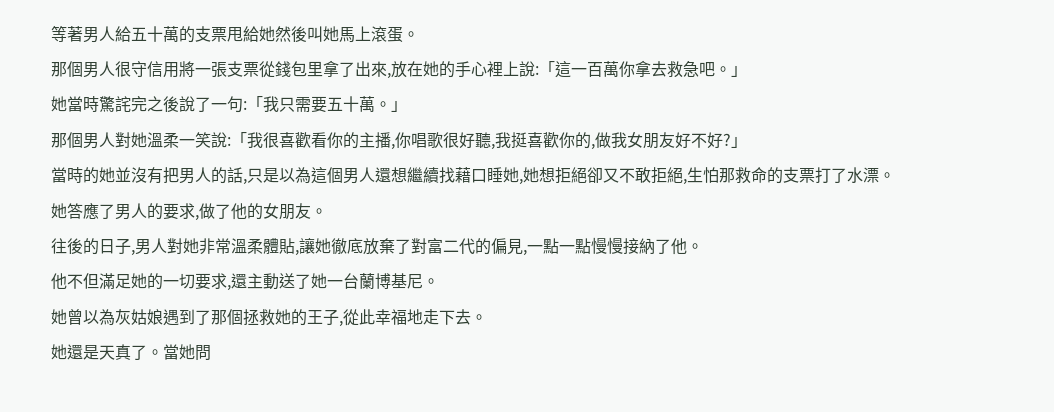等著男人給五十萬的支票甩給她然後叫她馬上滾蛋。
那個男人很守信用將一張支票從錢包里拿了出來,放在她的手心裡上說:「這一百萬你拿去救急吧。」
她當時驚詫完之後說了一句:「我只需要五十萬。」
那個男人對她溫柔一笑說:「我很喜歡看你的主播,你唱歌很好聽,我挺喜歡你的,做我女朋友好不好?」
當時的她並沒有把男人的話,只是以為這個男人還想繼續找藉口睡她,她想拒絕卻又不敢拒絕,生怕那救命的支票打了水漂。
她答應了男人的要求,做了他的女朋友。
往後的日子,男人對她非常溫柔體貼,讓她徹底放棄了對富二代的偏見,一點一點慢慢接納了他。
他不但滿足她的一切要求,還主動送了她一台蘭博基尼。
她曾以為灰姑娘遇到了那個拯救她的王子,從此幸福地走下去。
她還是天真了。當她問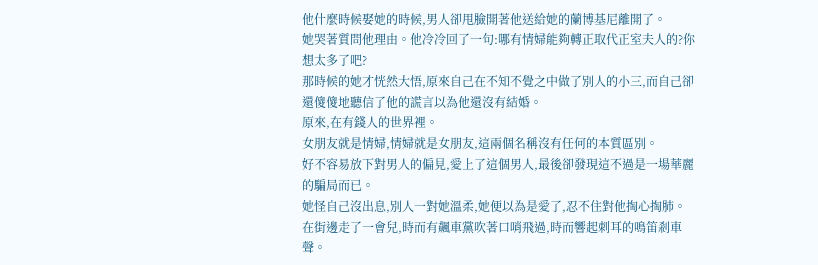他什麼時候娶她的時候,男人卻甩臉開著他送給她的蘭博基尼離開了。
她哭著質問他理由。他冷冷回了一句:哪有情婦能夠轉正取代正室夫人的?你想太多了吧?
那時候的她才恍然大悟,原來自己在不知不覺之中做了別人的小三,而自己卻還傻傻地聽信了他的謊言以為他還沒有結婚。
原來,在有錢人的世界裡。
女朋友就是情婦,情婦就是女朋友,這兩個名稱沒有任何的本質區別。
好不容易放下對男人的偏見,愛上了這個男人,最後卻發現這不過是一場華麗的騙局而已。
她怪自己沒出息,別人一對她溫柔,她便以為是愛了,忍不住對他掏心掏肺。
在街邊走了一會兒,時而有飆車黨吹著口哨飛過,時而響起刺耳的鳴笛剎車聲。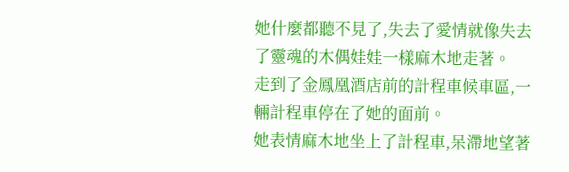她什麼都聽不見了,失去了愛情就像失去了靈魂的木偶娃娃一樣麻木地走著。
走到了金鳳凰酒店前的計程車候車區,一輛計程車停在了她的面前。
她表情麻木地坐上了計程車,呆滯地望著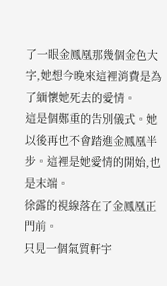了一眼金鳳凰那幾個金色大字,她想今晚來這裡消費是為了緬懷她死去的愛情。
這是個鄭重的告別儀式。她以後再也不會踏進金鳳凰半步。這裡是她愛情的開始,也是末端。
徐露的視線落在了金鳳凰正門前。
只見一個氣質軒宇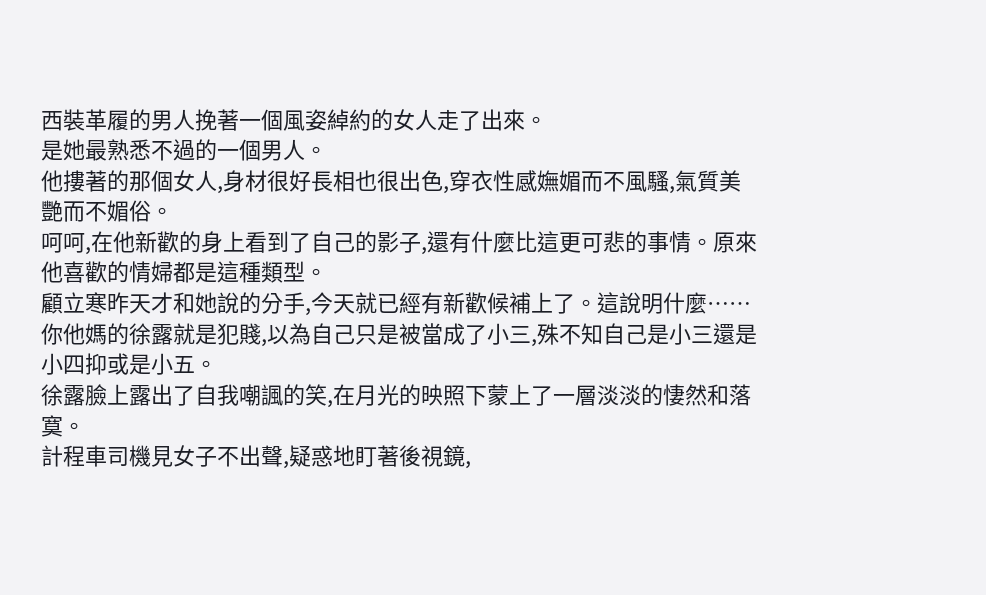西裝革履的男人挽著一個風姿綽約的女人走了出來。
是她最熟悉不過的一個男人。
他摟著的那個女人,身材很好長相也很出色,穿衣性感嫵媚而不風騷,氣質美艷而不媚俗。
呵呵,在他新歡的身上看到了自己的影子,還有什麼比這更可悲的事情。原來他喜歡的情婦都是這種類型。
顧立寒昨天才和她說的分手,今天就已經有新歡候補上了。這說明什麼……
你他媽的徐露就是犯賤,以為自己只是被當成了小三,殊不知自己是小三還是小四抑或是小五。
徐露臉上露出了自我嘲諷的笑,在月光的映照下蒙上了一層淡淡的悽然和落寞。
計程車司機見女子不出聲,疑惑地盯著後視鏡,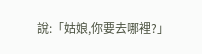說:「姑娘,你要去哪裡?」